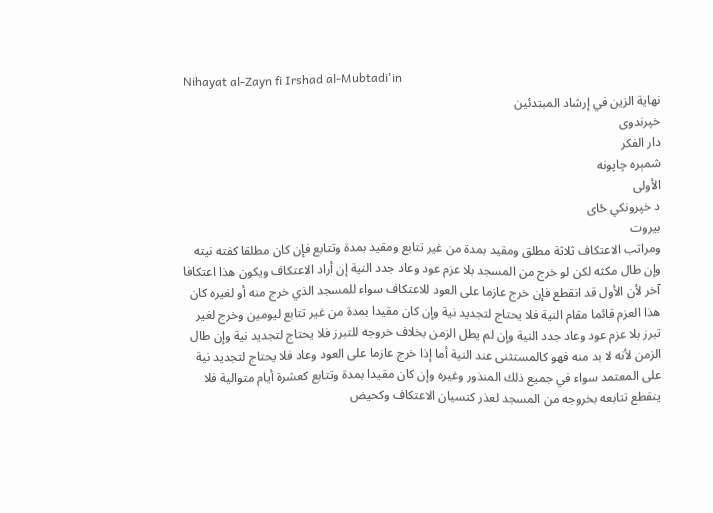Nihayat al-Zayn fi Irshad al-Mubtadi'in
نهاية الزين في إرشاد المبتدئين
خپرندوی
دار الفكر
شمېره چاپونه
الأولى
د خپرونکي ځای
بيروت
ومراتب الاعتكاف ثلاثة مطلق ومقيد بمدة من غير تتابع ومقيد بمدة وتتابع فإن كان مطلقا كفته نيته وإن طال مكثه لكن لو خرج من المسجد بلا عزم عود وعاد جدد النية إن أراد الاعتكاف ويكون هذا اعتكافا آخر لأن الأول قد انقطع فإن خرج عازما على العود للاعتكاف سواء للمسجد الذي خرج منه أو لغيره كان هذا العزم قائما مقام النية فلا يحتاج لتجديد نية وإن كان مقيدا بمدة من غير تتابع ليومين وخرج لغير تبرز بلا عزم عود وعاد جدد النية وإن لم يطل الزمن بخلاف خروجه للتبرز فلا يحتاج لتجديد نية وإن طال الزمن لأنه لا بد منه فهو كالمستثنى عند النية أما إذا خرج عازما على العود وعاد فلا يحتاج لتجديد نية على المعتمد سواء في جميع ذلك المنذور وغيره وإن كان مقيدا بمدة وتتابع كعشرة أيام متوالية فلا ينقطع تتابعه بخروجه من المسجد لعذر كنسيان الاعتكاف وكحيض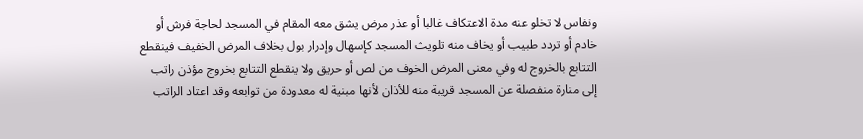ونفاس لا تخلو عنه مدة الاعتكاف غالبا أو عذر مرض يشق معه المقام في المسجد لحاجة فرش أو خادم أو تردد طبيب أو يخاف منه تلويث المسجد كإسهال وإدرار بول بخلاف المرض الخفيف فينقطع التتابع بالخروج له وفي معنى المرض الخوف من لص أو حريق ولا ينقطع التتابع بخروج مؤذن راتب إلى منارة منفصلة عن المسجد قريبة منه للأذان لأنها مبنية له معدودة من توابعه وقد اعتاد الراتب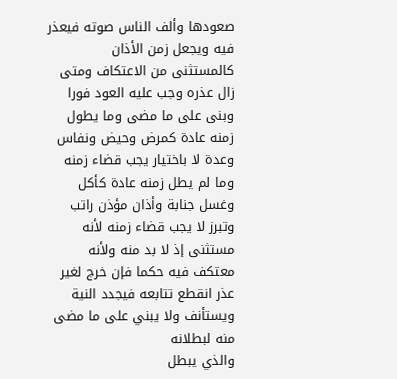صعودها وألف الناس صوته فيعذر فيه ويجعل زمن الأذان كالمستثنى من الاعتكاف ومتى زال عذره وجب عليه العود فورا وبنى على ما مضى وما يطول زمنه عادة كمرض وحيض ونفاس وعدة لا باختيار يجب قضاء زمنه وما لم يطل زمنه عادة كأكل وغسل جنابة وأذان مؤذن راتب وتبرز لا يجب قضاء زمنه لأنه مستثنى إذ لا بد منه ولأنه معتكف فيه حكما فإن خرج لغير عذر انقطع تتابعه فيجدد النية ويستأنف ولا يبني على ما مضى منه لبطلانه
والذي يبطل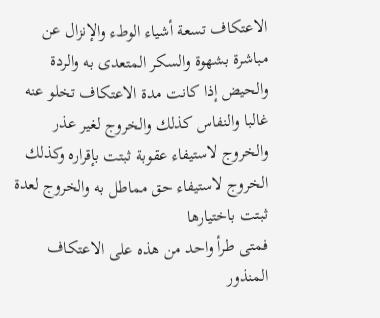الاعتكاف تسعة أشياء الوطء والإنزال عن مباشرة بشهوة والسكر المتعدى به والردة والحيض إذا كانت مدة الاعتكاف تخلو عنه غالبا والنفاس كذلك والخروج لغير عذر والخروج لاستيفاء عقوبة ثبتت بإقراره وكذلك الخروج لاستيفاء حق مماطل به والخروج لعدة ثبتت باختيارها
فمتى طرأ واحد من هذه على الاعتكاف المنذور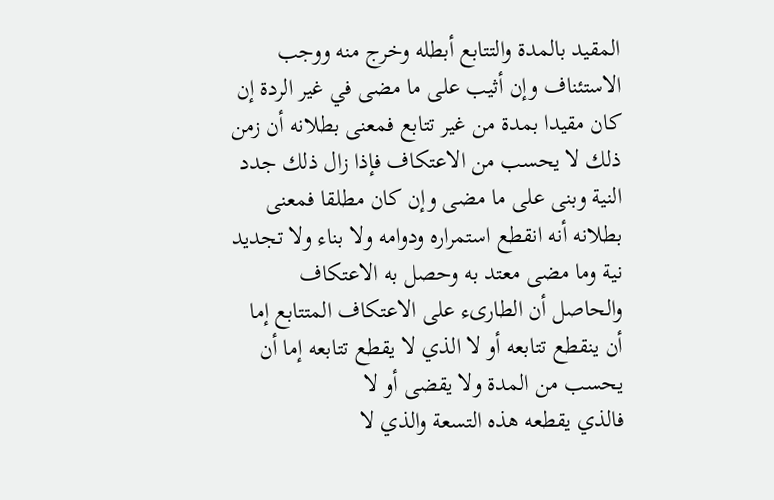المقيد بالمدة والتتابع أبطله وخرج منه ووجب الاستئناف وإن أثيب على ما مضى في غير الردة إن كان مقيدا بمدة من غير تتابع فمعنى بطلانه أن زمن ذلك لا يحسب من الاعتكاف فإذا زال ذلك جدد النية وبنى على ما مضى وإن كان مطلقا فمعنى بطلانه أنه انقطع استمراره ودوامه ولا بناء ولا تجديد نية وما مضى معتد به وحصل به الاعتكاف
والحاصل أن الطارىء على الاعتكاف المتتابع إما أن ينقطع تتابعه أو لا الذي لا يقطع تتابعه إما أن يحسب من المدة ولا يقضى أو لا
فالذي يقطعه هذه التسعة والذي لا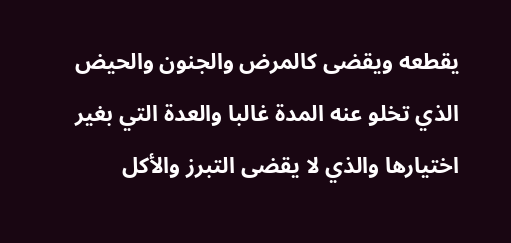يقطعه ويقضى كالمرض والجنون والحيض الذي تخلو عنه المدة غالبا والعدة التي بغير اختيارها والذي لا يقضى التبرز والأكل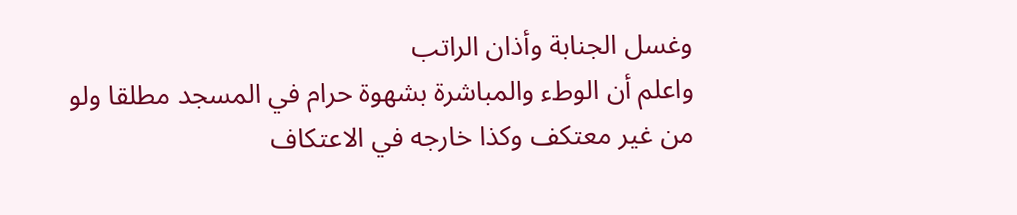وغسل الجنابة وأذان الراتب
واعلم أن الوطء والمباشرة بشهوة حرام في المسجد مطلقا ولو من غير معتكف وكذا خارجه في الاعتكاف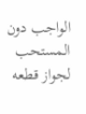الواجب دون المستحب لجواز قطعه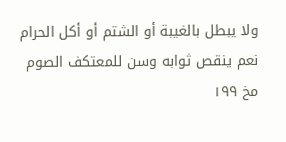ولا يبطل بالغيبة أو الشتم أو أكل الحرام
نعم ينقص ثوابه وسن للمعتكف الصوم
مخ ۱۹۹